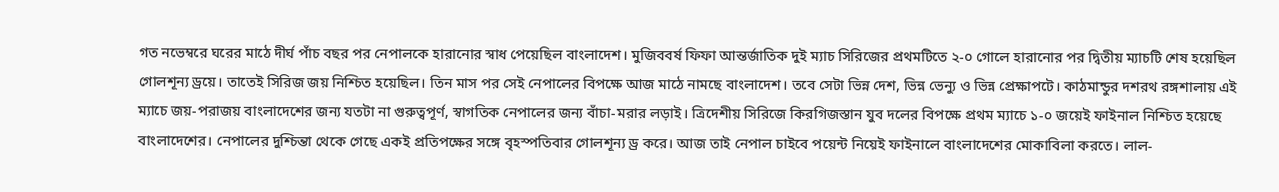গত নভেম্বরে ঘরের মাঠে দীর্ঘ পাঁচ বছর পর নেপালকে হারানোর স্বাধ পেয়েছিল বাংলাদেশ। মুজিববর্ষ ফিফা আন্তর্জাতিক দুই ম্যাচ সিরিজের প্রথমটিতে ২-০ গোলে হারানোর পর দ্বিতীয় ম্যাচটি শেষ হয়েছিল গোলশূন্য ড্রয়ে। তাতেই সিরিজ জয় নিশ্চিত হয়েছিল। তিন মাস পর সেই নেপালের বিপক্ষে আজ মাঠে নামছে বাংলাদেশ। তবে সেটা ভিন্ন দেশ, ভিন্ন ভেন্যু ও ভিন্ন প্রেক্ষাপটে। কাঠমান্ডুর দশরথ রঙ্গশালায় এই ম্যাচে জয়-পরাজয় বাংলাদেশের জন্য যতটা না গুরুত্বপূর্ণ, স্বাগতিক নেপালের জন্য বাঁচা-মরার লড়াই। ত্রিদেশীয় সিরিজে কিরগিজস্তান যুব দলের বিপক্ষে প্রথম ম্যাচে ১-০ জয়েই ফাইনাল নিশ্চিত হয়েছে বাংলাদেশের। নেপালের দুশ্চিন্তা থেকে গেছে একই প্রতিপক্ষের সঙ্গে বৃহস্পতিবার গোলশূন্য ড্র করে। আজ তাই নেপাল চাইবে পয়েন্ট নিয়েই ফাইনালে বাংলাদেশের মোকাবিলা করতে। লাল-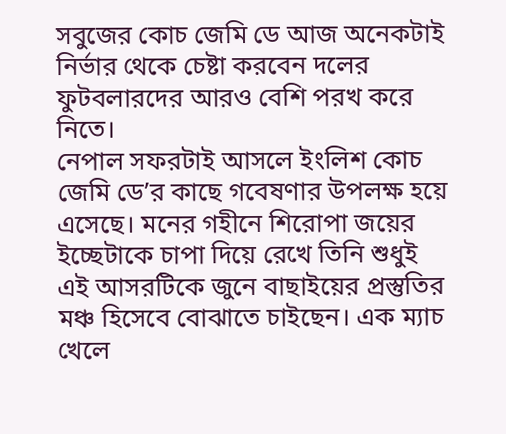সবুজের কোচ জেমি ডে আজ অনেকটাই নির্ভার থেকে চেষ্টা করবেন দলের ফুটবলারদের আরও বেশি পরখ করে নিতে।
নেপাল সফরটাই আসলে ইংলিশ কোচ জেমি ডে’র কাছে গবেষণার উপলক্ষ হয়ে এসেছে। মনের গহীনে শিরোপা জয়ের ইচ্ছেটাকে চাপা দিয়ে রেখে তিনি শুধুই এই আসরটিকে জুনে বাছাইয়ের প্রস্তুতির মঞ্চ হিসেবে বোঝাতে চাইছেন। এক ম্যাচ খেলে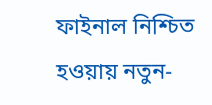ফাইনাল নিশ্চিত হওয়ায় নতুন-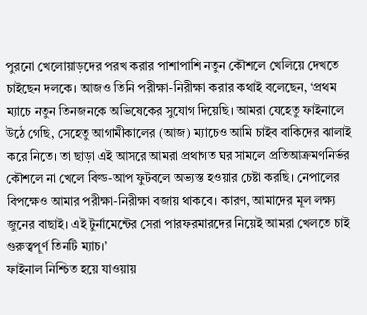পুরনো খেলোয়াড়দের পরখ করার পাশাপাশি নতুন কৌশলে খেলিয়ে দেখতে চাইছেন দলকে। আজও তিনি পরীক্ষা-নিরীক্ষা করার কথাই বলেছেন, ‘প্রথম ম্যাচে নতুন তিনজনকে অভিষেকের সুযোগ দিয়েছি। আমরা যেহেতু ফাইনালে উঠে গেছি, সেহেতু আগামীকালের (আজ) ম্যাচেও আমি চাইব বাকিদের ঝালাই করে নিতে। তা ছাড়া এই আসরে আমরা প্রথাগত ঘর সামলে প্রতিআক্রমণনির্ভর কৌশলে না খেলে বিল্ড-আপ ফুটবলে অভ্যস্ত হওয়ার চেষ্টা করছি। নেপালের বিপক্ষেও আমার পরীক্ষা-নিরীক্ষা বজায় থাকবে। কারণ, আমাদের মূল লক্ষ্য জুনের বাছাই। এই টুর্নামেন্টের সেরা পারফরমারদের নিয়েই আমরা খেলতে চাই গুরুত্বপূর্ণ তিনটি ম্যাচ।’
ফাইনাল নিশ্চিত হয়ে যাওয়ায়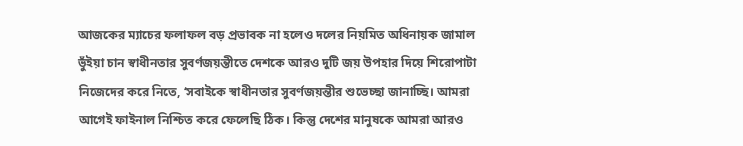আজকের ম্যাচের ফলাফল বড় প্রভাবক না হলেও দলের নিয়মিত অধিনায়ক জামাল ভুঁইয়া চান স্বাধীনতার সুবর্ণজয়ন্তীতে দেশকে আরও দুটি জয় উপহার দিয়ে শিরোপাটা নিজেদের করে নিতে, ‘সবাইকে স্বাধীনতার সুবর্ণজয়ন্তীর শুভেচ্ছা জানাচ্ছি। আমরা আগেই ফাইনাল নিশ্চিত করে ফেলেছি ঠিক। কিন্তু দেশের মানুষকে আমরা আরও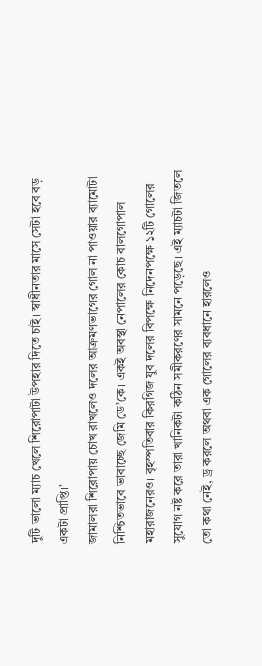দুটি ভালো ম্যাচ খেলে শিরোপাটা উপহার দিতে চাই। স্বাধীনতার মাসে সেটা হবে বড় একটা প্রাপ্তি।’
জামালরা শিরোপায় চোখ রাখলেও দলের আক্রমণভাগের গোল না পাওয়ার ব্যামোটা নিশ্চিতভাবে ভাবাচ্ছে জেমি ডে’কে। একই অবস্থা নেপালের কোচ বালগোপাল মহারাজনেরও। বৃহস্পতিবার কিরগিজ যুব দলের বিপক্ষে নিদেনপক্ষে ১২টি গোলের সুযোগ নষ্ট করে তারা খানিকটা কঠিন সমীকরণের সামনে পড়েছে। এই ম্যাচটা জিতলে তো কথা নেই, ড্র করলে অথবা এক গোলের ব্যবধানে হারলেও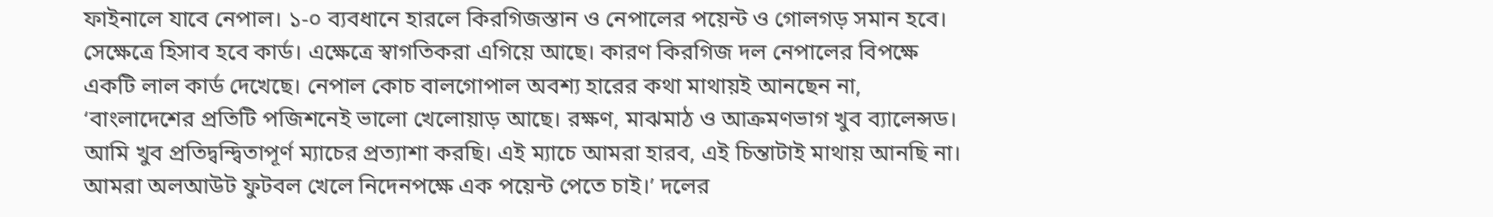ফাইনালে যাবে নেপাল। ১-০ ব্যবধানে হারলে কিরগিজস্তান ও নেপালের পয়েন্ট ও গোলগড় সমান হবে। সেক্ষেত্রে হিসাব হবে কার্ড। এক্ষেত্রে স্বাগতিকরা এগিয়ে আছে। কারণ কিরগিজ দল নেপালের বিপক্ষে একটি লাল কার্ড দেখেছে। নেপাল কোচ বালগোপাল অবশ্য হারের কথা মাথায়ই আনছেন না, ‘বাংলাদেশের প্রতিটি পজিশনেই ভালো খেলোয়াড় আছে। রক্ষণ, মাঝমাঠ ও আক্রমণভাগ খুব ব্যালেন্সড। আমি খুব প্রতিদ্বন্দ্বিতাপূর্ণ ম্যাচের প্রত্যাশা করছি। এই ম্যাচে আমরা হারব, এই চিন্তাটাই মাথায় আনছি না। আমরা অলআউট ফুটবল খেলে নিদেনপক্ষে এক পয়েন্ট পেতে চাই।’ দলের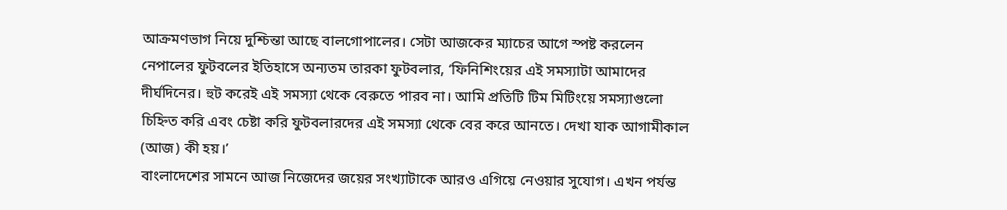আক্রমণভাগ নিয়ে দুশ্চিন্তা আছে বালগোপালের। সেটা আজকের ম্যাচের আগে স্পষ্ট করলেন নেপালের ফুটবলের ইতিহাসে অন্যতম তারকা ফুটবলার, ‘ফিনিশিংয়ের এই সমস্যাটা আমাদের দীর্ঘদিনের। হুট করেই এই সমস্যা থেকে বেরুতে পারব না। আমি প্রতিটি টিম মিটিংয়ে সমস্যাগুলো চিহ্নিত করি এবং চেষ্টা করি ফুটবলারদের এই সমস্যা থেকে বের করে আনতে। দেখা যাক আগামীকাল (আজ) কী হয়।’
বাংলাদেশের সামনে আজ নিজেদের জয়ের সংখ্যাটাকে আরও এগিয়ে নেওয়ার সুযোগ। এখন পর্যন্ত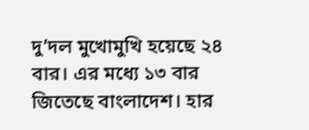দু’দল মুখোমুখি হয়েছে ২৪ বার। এর মধ্যে ১৩ বার জিতেছে বাংলাদেশ। হার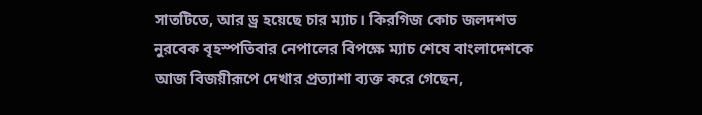সাতটিতে, আর ড্র হয়েছে চার ম্যাচ। কিরগিজ কোচ জলদশভ নুরবেক বৃহস্পতিবার নেপালের বিপক্ষে ম্যাচ শেষে বাংলাদেশকে আজ বিজয়ীরূপে দেখার প্রত্যাশা ব্যক্ত করে গেছেন,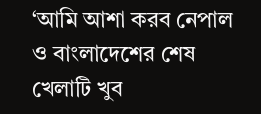‘আমি আশা করব নেপাল ও বাংলাদেশের শেষ খেলাটি খুব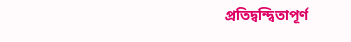প্রতিদ্বন্দ্বিতাপূর্ণ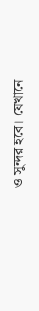ও সুন্দর হবে। যেখানে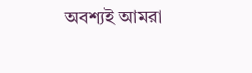অবশ্যই আমরা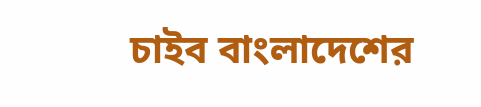চাইব বাংলাদেশের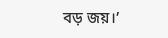বড় জয়।’